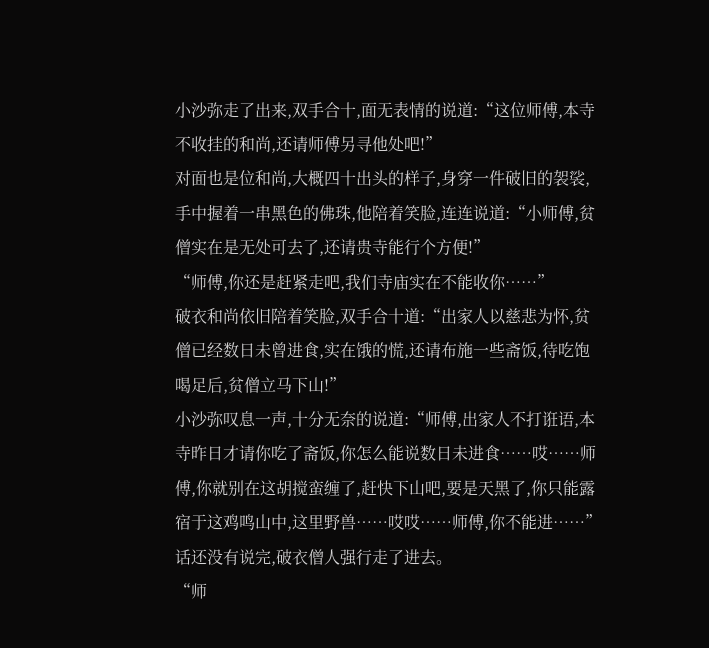小沙弥走了出来,双手合十,面无表情的说道:“这位师傅,本寺不收挂的和尚,还请师傅另寻他处吧!”
对面也是位和尚,大概四十出头的样子,身穿一件破旧的袈裟,手中握着一串黑色的佛珠,他陪着笑脸,连连说道:“小师傅,贫僧实在是无处可去了,还请贵寺能行个方便!”
“师傅,你还是赶紧走吧,我们寺庙实在不能收你……”
破衣和尚依旧陪着笑脸,双手合十道:“出家人以慈悲为怀,贫僧已经数日未曾进食,实在饿的慌,还请布施一些斋饭,待吃饱喝足后,贫僧立马下山!”
小沙弥叹息一声,十分无奈的说道:“师傅,出家人不打诳语,本寺昨日才请你吃了斋饭,你怎么能说数日未进食……哎……师傅,你就别在这胡搅蛮缠了,赶快下山吧,要是天黑了,你只能露宿于这鸡鸣山中,这里野兽……哎哎……师傅,你不能进……”
话还没有说完,破衣僧人强行走了进去。
“师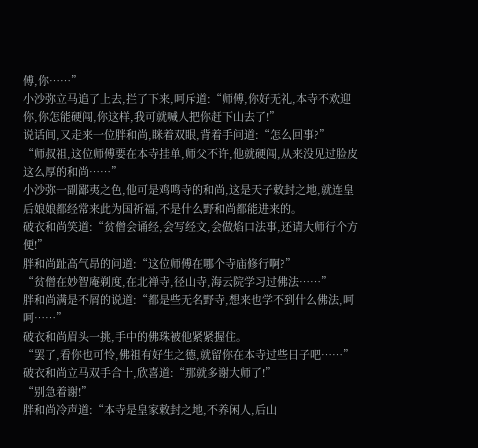傅,你……”
小沙弥立马追了上去,拦了下来,呵斥道:“师傅,你好无礼,本寺不欢迎你,你怎能硬闯,你这样,我可就喊人把你赶下山去了!”
说话间,又走来一位胖和尚,眯着双眼,背着手问道:“怎么回事?”
“师叔祖,这位师傅要在本寺挂单,师父不许,他就硬闯,从来没见过脸皮这么厚的和尚……”
小沙弥一副鄙夷之色,他可是鸡鸣寺的和尚,这是天子敕封之地,就连皇后娘娘都经常来此为国祈福,不是什么野和尚都能进来的。
破衣和尚笑道:“贫僧会诵经,会写经文,会做焰口法事,还请大师行个方便!”
胖和尚趾高气昂的问道:“这位师傅在哪个寺庙修行啊?”
“贫僧在妙智庵剃度,在北禅寺,径山寺,海云院学习过佛法……”
胖和尚满是不屑的说道:“都是些无名野寺,想来也学不到什么佛法,呵呵……”
破衣和尚眉头一挑,手中的佛珠被他紧紧握住。
“罢了,看你也可怜,佛祖有好生之德,就留你在本寺过些日子吧……”
破衣和尚立马双手合十,欣喜道:“那就多谢大师了!”
“别急着谢!”
胖和尚冷声道:“本寺是皇家敕封之地,不养闲人,后山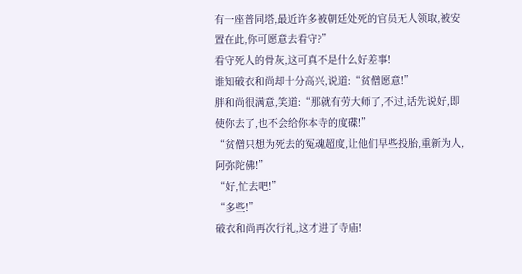有一座普同塔,最近许多被朝廷处死的官员无人领取,被安置在此,你可愿意去看守?”
看守死人的骨灰,这可真不是什么好差事!
谁知破衣和尚却十分高兴,说道:“贫僧愿意!”
胖和尚很满意,笑道:“那就有劳大师了,不过,话先说好,即使你去了,也不会给你本寺的度碟!”
“贫僧只想为死去的冤魂超度,让他们早些投胎,重新为人,阿弥陀佛!”
“好,忙去吧!”
“多些!”
破衣和尚再次行礼,这才进了寺庙!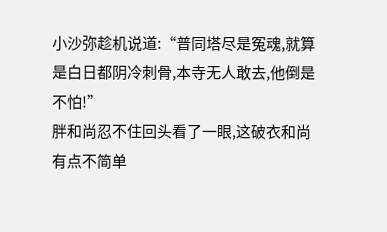小沙弥趁机说道:“普同塔尽是冤魂,就算是白日都阴冷刺骨,本寺无人敢去,他倒是不怕!”
胖和尚忍不住回头看了一眼,这破衣和尚有点不简单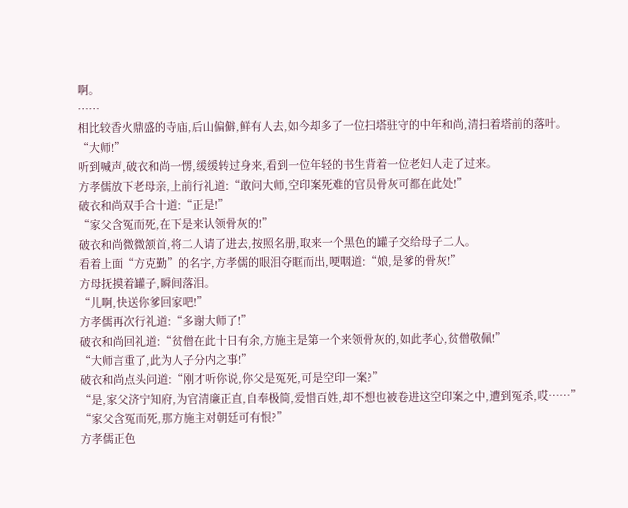啊。
……
相比较香火鼎盛的寺庙,后山偏僻,鲜有人去,如今却多了一位扫塔驻守的中年和尚,清扫着塔前的落叶。
“大师!”
听到喊声,破衣和尚一愣,缓缓转过身来,看到一位年轻的书生背着一位老妇人走了过来。
方孝儒放下老母亲,上前行礼道:“敢问大师,空印案死难的官员骨灰可都在此处!”
破衣和尚双手合十道:“正是!”
“家父含冤而死,在下是来认领骨灰的!”
破衣和尚微微颔首,将二人请了进去,按照名册,取来一个黑色的罐子交给母子二人。
看着上面“方克勤”的名字,方孝儒的眼泪夺眶而出,哽咽道:“娘,是爹的骨灰!”
方母抚摸着罐子,瞬间落泪。
“儿啊,快送你爹回家吧!”
方孝儒再次行礼道:“多谢大师了!”
破衣和尚回礼道:“贫僧在此十日有余,方施主是第一个来领骨灰的,如此孝心,贫僧敬佩!”
“大师言重了,此为人子分内之事!”
破衣和尚点头问道:“刚才听你说,你父是冤死,可是空印一案?”
“是,家父济宁知府,为官清廉正直,自奉极简,爱惜百姓,却不想也被卷进这空印案之中,遭到冤杀,哎……”
“家父含冤而死,那方施主对朝廷可有恨?”
方孝儒正色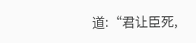道:“君让臣死,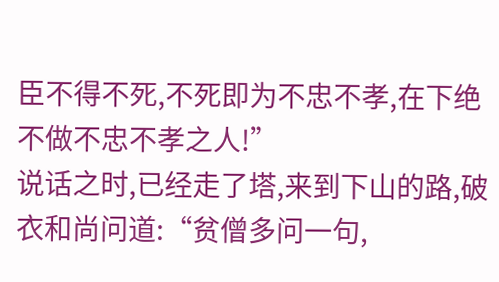臣不得不死,不死即为不忠不孝,在下绝不做不忠不孝之人!”
说话之时,已经走了塔,来到下山的路,破衣和尚问道:“贫僧多问一句,